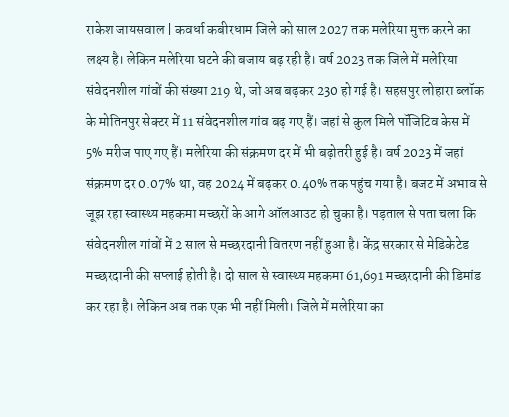राकेश जायसवाल | कवर्धा कबीरधाम जिले को साल 2027 तक मलेरिया मुक्त करने का लक्ष्य है। लेकिन मलेरिया घटने की बजाय बढ़ रही है। वर्ष 2023 तक जिले में मलेरिया संवेदनशील गांवों की संख्या 219 थे, जो अब बढ़कर 230 हो गई है। सहसपुर लोहारा ब्लॉक के मोतिनपुर सेक्टर में 11 संवेदनशील गांव बढ़ गए हैं। जहां से कुल मिले पॉजिटिव केस में 5% मरीज पाए गए हैं। मलेरिया की संक्रमण दर में भी बढ़ोतरी हुई है। वर्ष 2023 में जहां संक्रमण दर 0.07% था, वह 2024 में बढ़कर 0.40% तक पहुंच गया है। बजट में अभाव से जूझ रहा स्वास्थ्य महकमा मच्छरों के आगे ऑलआउट हो चुका है। पड़ताल से पता चला कि संवेदनशील गांवों में 2 साल से मच्छरदानी वितरण नहीं हुआ है। केंद्र सरकार से मेडिकेटेड मच्छरदानी की सप्लाई होती है। दो साल से स्वास्थ्य महकमा 61,691 मच्छरदानी की डिमांड कर रहा है। लेकिन अब तक एक भी नहीं मिली। जिले में मलेरिया का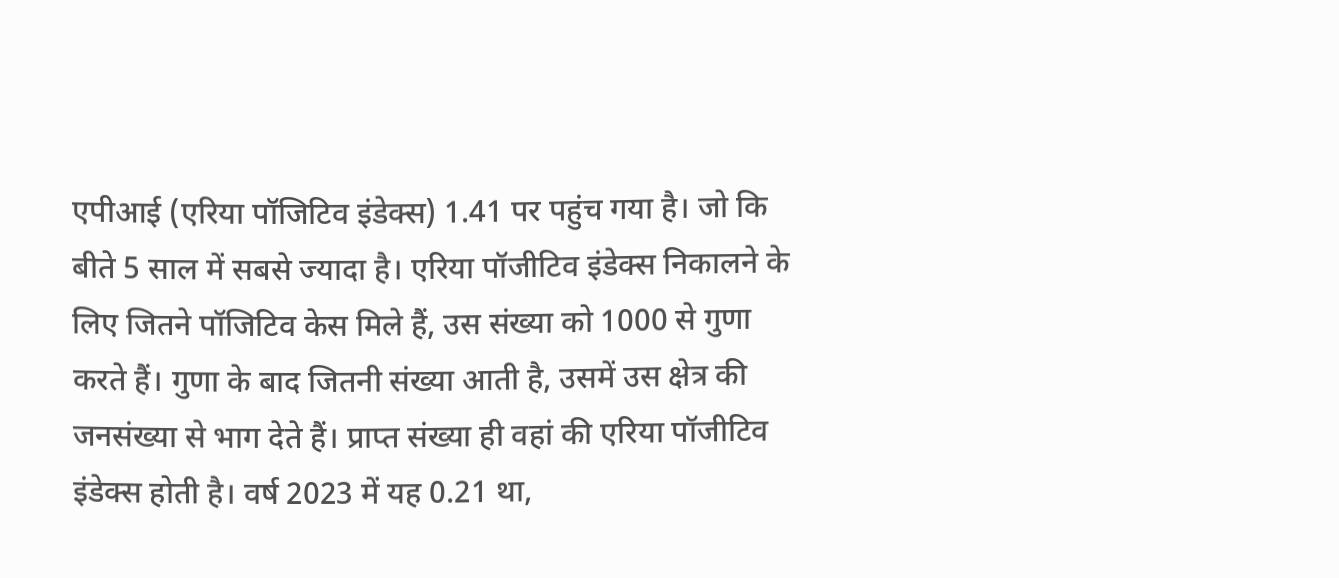एपीआई (एरिया पॉजिटिव इंडेक्स) 1.41 पर पहुंच गया है। जो कि बीते 5 साल में सबसे ज्यादा है। एरिया पॉजीटिव इंडेक्स निकालने के लिए जितने पॉजिटिव केस मिले हैं, उस संख्या को 1000 से गुणा करते हैं। गुणा के बाद जितनी संख्या आती है, उसमें उस क्षेत्र की जनसंख्या से भाग देते हैं। प्राप्त संख्या ही वहां की एरिया पॉजीटिव इंडेक्स होती है। वर्ष 2023 में यह 0.21 था,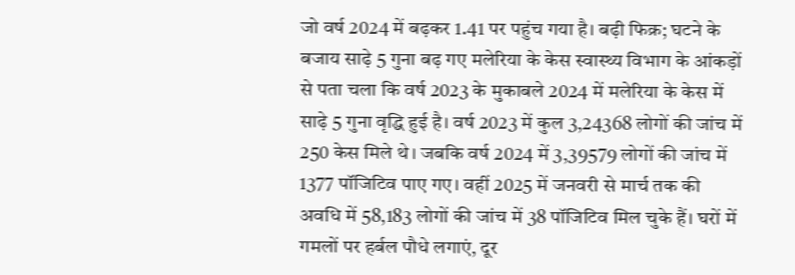जो वर्ष 2024 में बढ़कर 1.41 पर पहुंच गया है। बढ़ी फिक्र; घटने के बजाय साढ़े 5 गुना बढ़ गए मलेरिया के केस स्वास्थ्य विभाग के आंकड़ों से पता चला कि वर्ष 2023 के मुकाबले 2024 में मलेरिया के केस में साढ़े 5 गुना वृद्धि हुई है। वर्ष 2023 में कुल 3,24368 लोगों की जांच में 250 केस मिले थे। जबकि वर्ष 2024 में 3,39579 लोगों की जांच में 1377 पॉजिटिव पाए गए। वहीं 2025 में जनवरी से मार्च तक की अवधि में 58,183 लोगों की जांच में 38 पॉजिटिव मिल चुके हैं। घरों में गमलों पर हर्बल पौधे लगाएं, दूर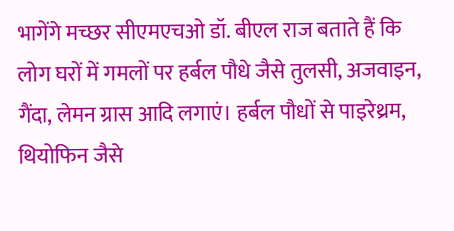भागेंगे मच्छर सीएमएचओ डॉ. बीएल राज बताते हैं कि लोग घरों में गमलों पर हर्बल पौधे जैसे तुलसी, अजवाइन, गैंदा, लेमन ग्रास आदि लगाएं। हर्बल पौधों से पाइरेथ्रम, थियोफिन जैसे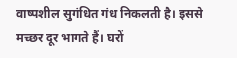वाष्पशील सुगंधित गंध निकलती है। इससे मच्छर दूर भागते हैं। घरों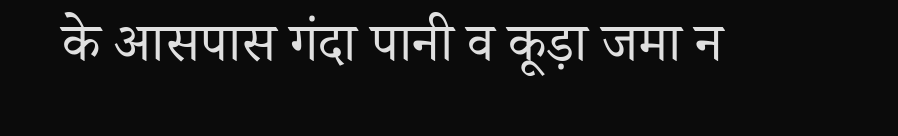के आसपास गंदा पानी व कूड़ा जमा न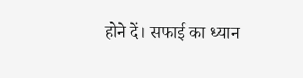होने दें। सफाई का ध्यान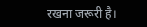रखना जरूरी है।